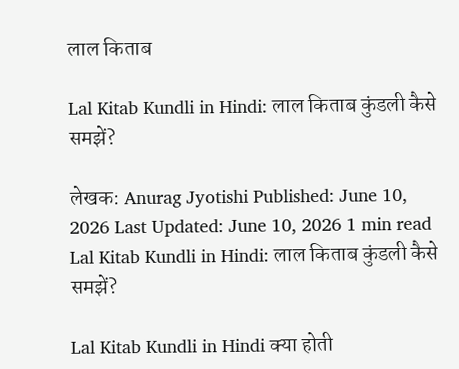लाल किताब

Lal Kitab Kundli in Hindi: लाल किताब कुंडली कैसे समझें?

लेखक: Anurag Jyotishi Published: June 10, 2026 Last Updated: June 10, 2026 1 min read
Lal Kitab Kundli in Hindi: लाल किताब कुंडली कैसे समझें?

Lal Kitab Kundli in Hindi क्या होती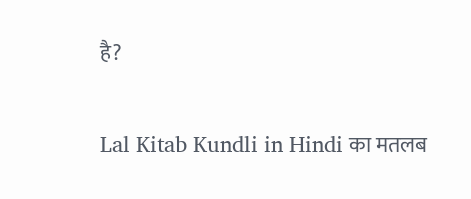है?

Lal Kitab Kundli in Hindi का मतलब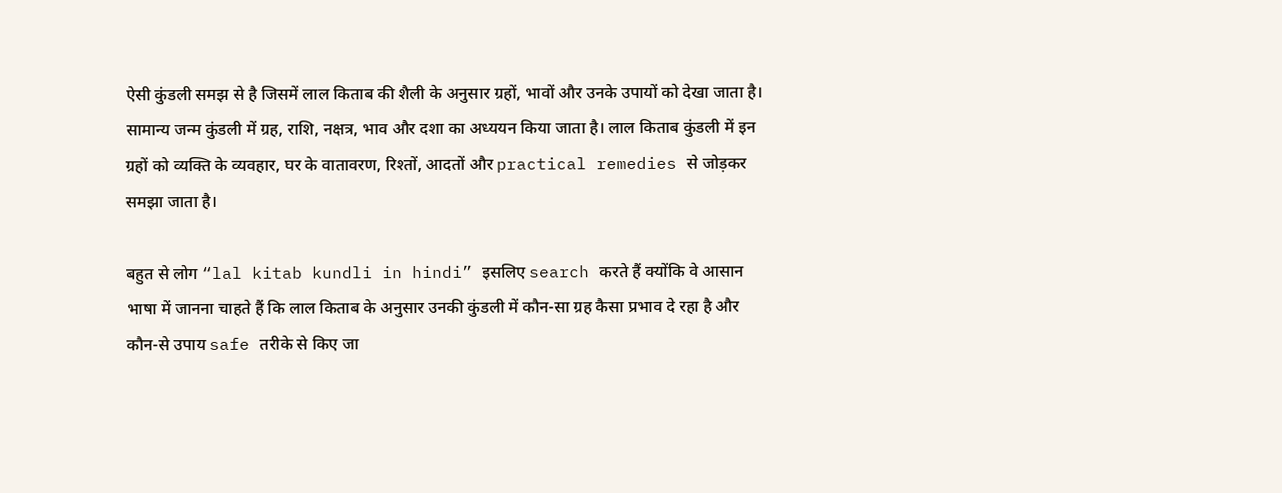ऐसी कुंडली समझ से है जिसमें लाल किताब की शैली के अनुसार ग्रहों, भावों और उनके उपायों को देखा जाता है। सामान्य जन्म कुंडली में ग्रह, राशि, नक्षत्र, भाव और दशा का अध्ययन किया जाता है। लाल किताब कुंडली में इन ग्रहों को व्यक्ति के व्यवहार, घर के वातावरण, रिश्तों, आदतों और practical remedies से जोड़कर समझा जाता है।

बहुत से लोग “lal kitab kundli in hindi” इसलिए search करते हैं क्योंकि वे आसान भाषा में जानना चाहते हैं कि लाल किताब के अनुसार उनकी कुंडली में कौन-सा ग्रह कैसा प्रभाव दे रहा है और कौन-से उपाय safe तरीके से किए जा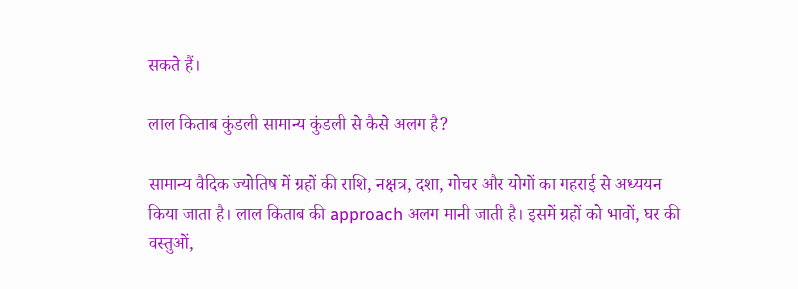सकते हैं।

लाल किताब कुंडली सामान्य कुंडली से कैसे अलग है?

सामान्य वैदिक ज्योतिष में ग्रहों की राशि, नक्षत्र, दशा, गोचर और योगों का गहराई से अध्ययन किया जाता है। लाल किताब की approach अलग मानी जाती है। इसमें ग्रहों को भावों, घर की वस्तुओं,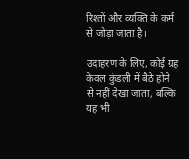रिश्तों और व्यक्ति के कर्म से जोड़ा जाता है।

उदाहरण के लिए, कोई ग्रह केवल कुंडली में बैठे होने से नहीं देखा जाता, बल्कि यह भी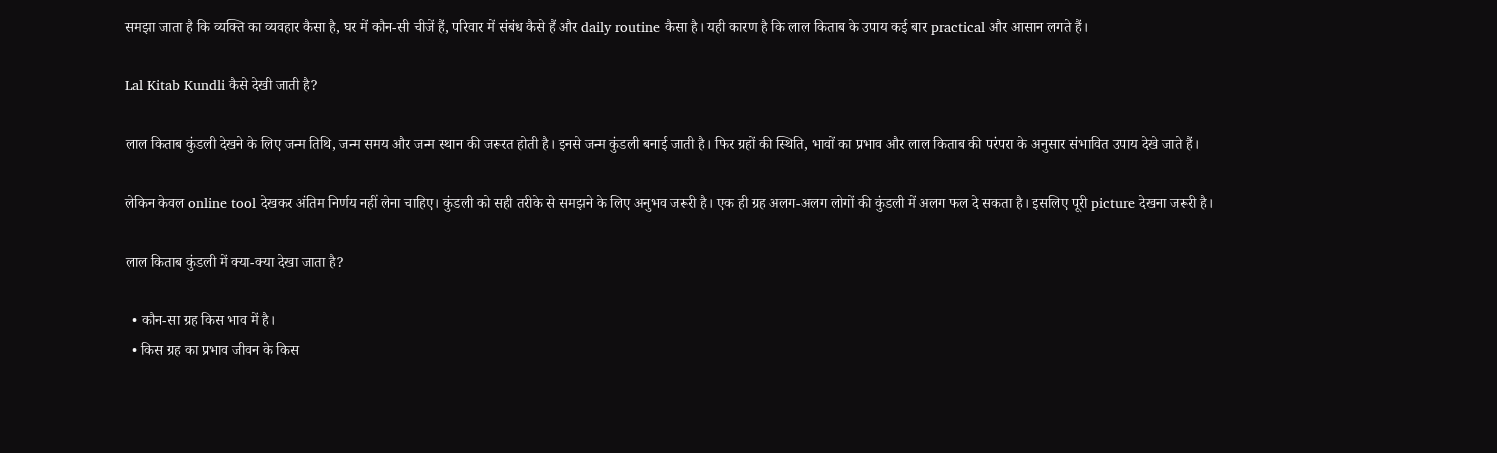समझा जाता है कि व्यक्ति का व्यवहार कैसा है, घर में कौन-सी चीजें हैं, परिवार में संबंध कैसे हैं और daily routine कैसा है। यही कारण है कि लाल किताब के उपाय कई बार practical और आसान लगते हैं।

Lal Kitab Kundli कैसे देखी जाती है?

लाल किताब कुंडली देखने के लिए जन्म तिथि, जन्म समय और जन्म स्थान की जरूरत होती है। इनसे जन्म कुंडली बनाई जाती है। फिर ग्रहों की स्थिति, भावों का प्रभाव और लाल किताब की परंपरा के अनुसार संभावित उपाय देखे जाते हैं।

लेकिन केवल online tool देखकर अंतिम निर्णय नहीं लेना चाहिए। कुंडली को सही तरीके से समझने के लिए अनुभव जरूरी है। एक ही ग्रह अलग-अलग लोगों की कुंडली में अलग फल दे सकता है। इसलिए पूरी picture देखना जरूरी है।

लाल किताब कुंडली में क्या-क्या देखा जाता है?

  • कौन-सा ग्रह किस भाव में है।
  • किस ग्रह का प्रभाव जीवन के किस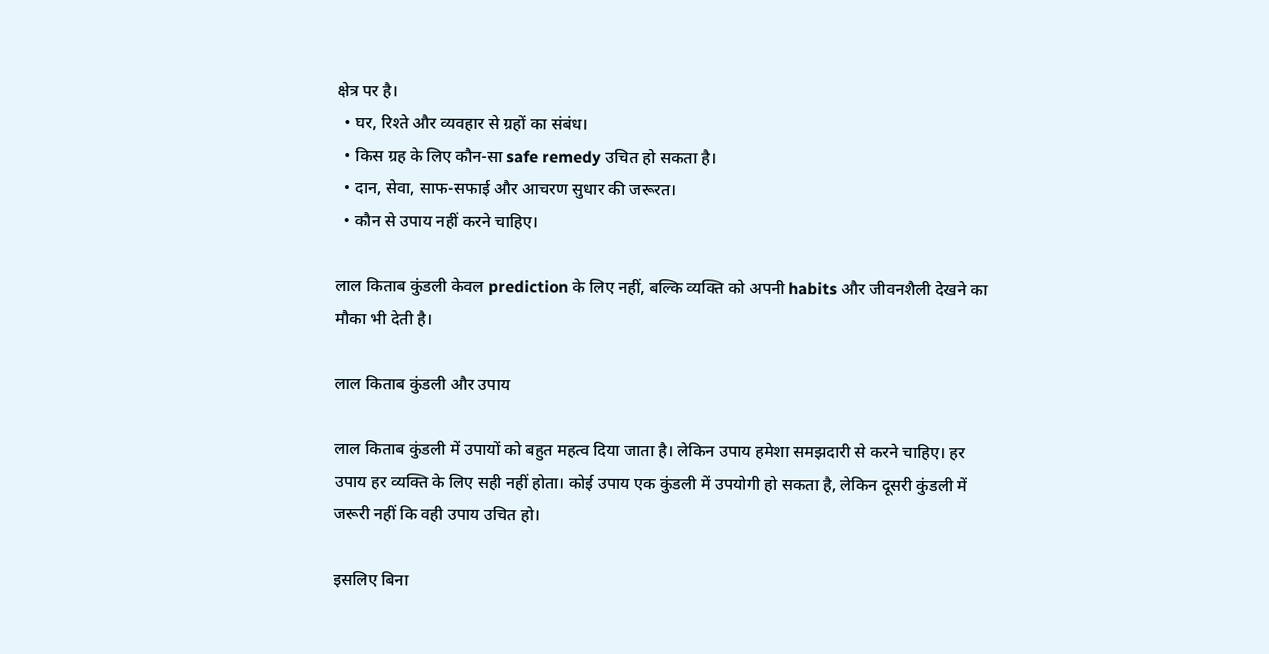क्षेत्र पर है।
  • घर, रिश्ते और व्यवहार से ग्रहों का संबंध।
  • किस ग्रह के लिए कौन-सा safe remedy उचित हो सकता है।
  • दान, सेवा, साफ-सफाई और आचरण सुधार की जरूरत।
  • कौन से उपाय नहीं करने चाहिए।

लाल किताब कुंडली केवल prediction के लिए नहीं, बल्कि व्यक्ति को अपनी habits और जीवनशैली देखने का मौका भी देती है।

लाल किताब कुंडली और उपाय

लाल किताब कुंडली में उपायों को बहुत महत्व दिया जाता है। लेकिन उपाय हमेशा समझदारी से करने चाहिए। हर उपाय हर व्यक्ति के लिए सही नहीं होता। कोई उपाय एक कुंडली में उपयोगी हो सकता है, लेकिन दूसरी कुंडली में जरूरी नहीं कि वही उपाय उचित हो।

इसलिए बिना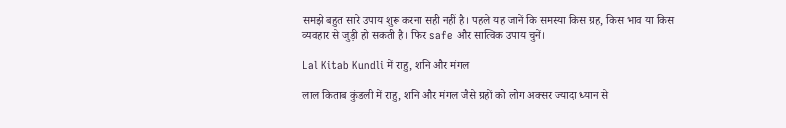समझे बहुत सारे उपाय शुरू करना सही नहीं है। पहले यह जानें कि समस्या किस ग्रह, किस भाव या किस व्यवहार से जुड़ी हो सकती है। फिर safe और सात्विक उपाय चुनें।

Lal Kitab Kundli में राहु, शनि और मंगल

लाल किताब कुंडली में राहु, शनि और मंगल जैसे ग्रहों को लोग अक्सर ज्यादा ध्यान से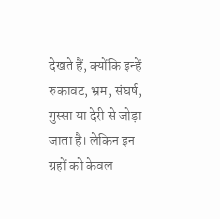देखते हैं, क्योंकि इन्हें रुकावट, भ्रम, संघर्ष, गुस्सा या देरी से जोड़ा जाता है। लेकिन इन ग्रहों को केवल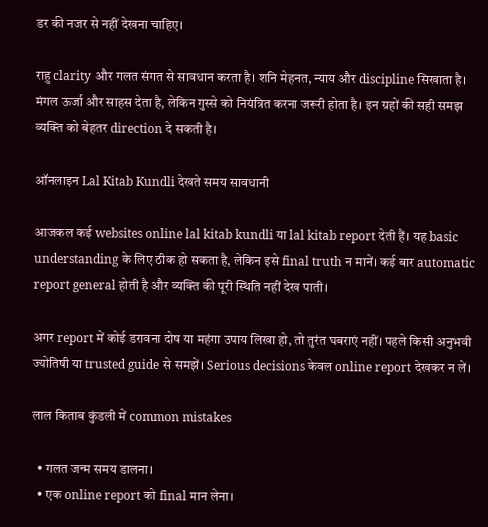डर की नजर से नहीं देखना चाहिए।

राहु clarity और गलत संगत से सावधान करता है। शनि मेहनत, न्याय और discipline सिखाता है। मंगल ऊर्जा और साहस देता है, लेकिन गुस्से को नियंत्रित करना जरूरी होता है। इन ग्रहों की सही समझ व्यक्ति को बेहतर direction दे सकती है।

ऑनलाइन Lal Kitab Kundli देखते समय सावधानी

आजकल कई websites online lal kitab kundli या lal kitab report देती हैं। यह basic understanding के लिए ठीक हो सकता है, लेकिन इसे final truth न मानें। कई बार automatic report general होती है और व्यक्ति की पूरी स्थिति नहीं देख पाती।

अगर report में कोई डरावना दोष या महंगा उपाय लिखा हो, तो तुरंत घबराएं नहीं। पहले किसी अनुभवी ज्योतिषी या trusted guide से समझें। Serious decisions केवल online report देखकर न लें।

लाल किताब कुंडली में common mistakes

  • गलत जन्म समय डालना।
  • एक online report को final मान लेना।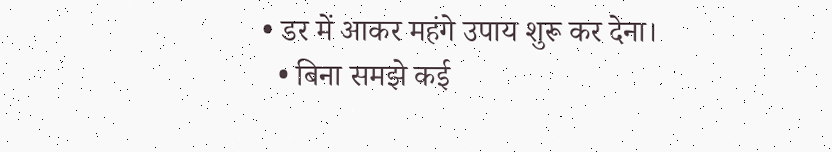• डर में आकर महंगे उपाय शुरू कर देना।
  • बिना समझे कई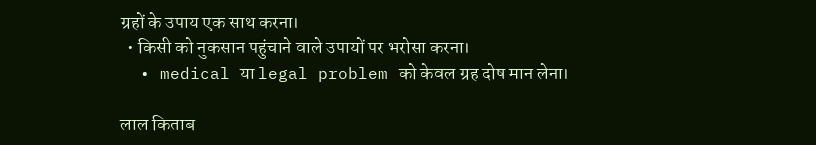ग्रहों के उपाय एक साथ करना।
  • किसी को नुकसान पहुंचाने वाले उपायों पर भरोसा करना।
  • medical या legal problem को केवल ग्रह दोष मान लेना।

लाल किताब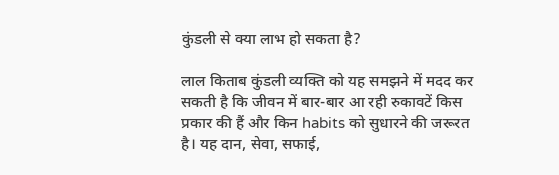कुंडली से क्या लाभ हो सकता है?

लाल किताब कुंडली व्यक्ति को यह समझने में मदद कर सकती है कि जीवन में बार-बार आ रही रुकावटें किस प्रकार की हैं और किन habits को सुधारने की जरूरत है। यह दान, सेवा, सफाई,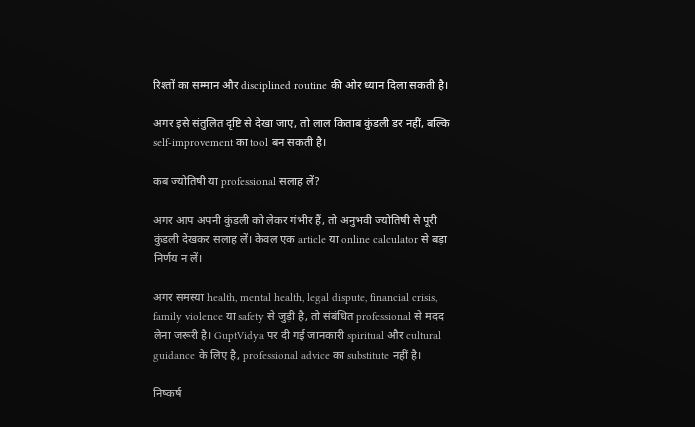रिश्तों का सम्मान और disciplined routine की ओर ध्यान दिला सकती है।

अगर इसे संतुलित दृष्टि से देखा जाए, तो लाल किताब कुंडली डर नहीं, बल्कि self-improvement का tool बन सकती है।

कब ज्योतिषी या professional सलाह लें?

अगर आप अपनी कुंडली को लेकर गंभीर हैं, तो अनुभवी ज्योतिषी से पूरी कुंडली देखकर सलाह लें। केवल एक article या online calculator से बड़ा निर्णय न लें।

अगर समस्या health, mental health, legal dispute, financial crisis, family violence या safety से जुड़ी है, तो संबंधित professional से मदद लेना जरूरी है। GuptVidya पर दी गई जानकारी spiritual और cultural guidance के लिए है, professional advice का substitute नहीं है।

निष्कर्ष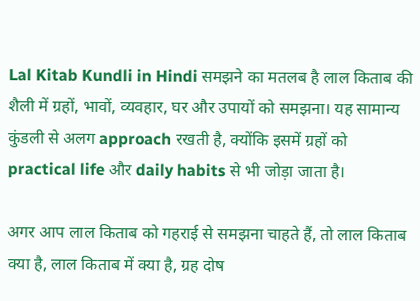Lal Kitab Kundli in Hindi समझने का मतलब है लाल किताब की शैली में ग्रहों, भावों, व्यवहार, घर और उपायों को समझना। यह सामान्य कुंडली से अलग approach रखती है, क्योंकि इसमें ग्रहों को practical life और daily habits से भी जोड़ा जाता है।

अगर आप लाल किताब को गहराई से समझना चाहते हैं, तो लाल किताब क्या है, लाल किताब में क्या है, ग्रह दोष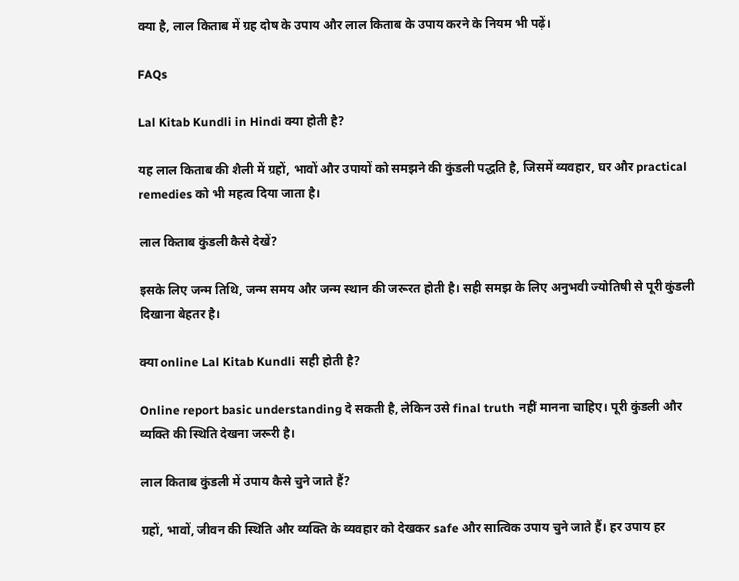क्या है, लाल किताब में ग्रह दोष के उपाय और लाल किताब के उपाय करने के नियम भी पढ़ें।

FAQs

Lal Kitab Kundli in Hindi क्या होती है?

यह लाल किताब की शैली में ग्रहों, भावों और उपायों को समझने की कुंडली पद्धति है, जिसमें व्यवहार, घर और practical remedies को भी महत्व दिया जाता है।

लाल किताब कुंडली कैसे देखें?

इसके लिए जन्म तिथि, जन्म समय और जन्म स्थान की जरूरत होती है। सही समझ के लिए अनुभवी ज्योतिषी से पूरी कुंडली दिखाना बेहतर है।

क्या online Lal Kitab Kundli सही होती है?

Online report basic understanding दे सकती है, लेकिन उसे final truth नहीं मानना चाहिए। पूरी कुंडली और व्यक्ति की स्थिति देखना जरूरी है।

लाल किताब कुंडली में उपाय कैसे चुने जाते हैं?

ग्रहों, भावों, जीवन की स्थिति और व्यक्ति के व्यवहार को देखकर safe और सात्विक उपाय चुने जाते हैं। हर उपाय हर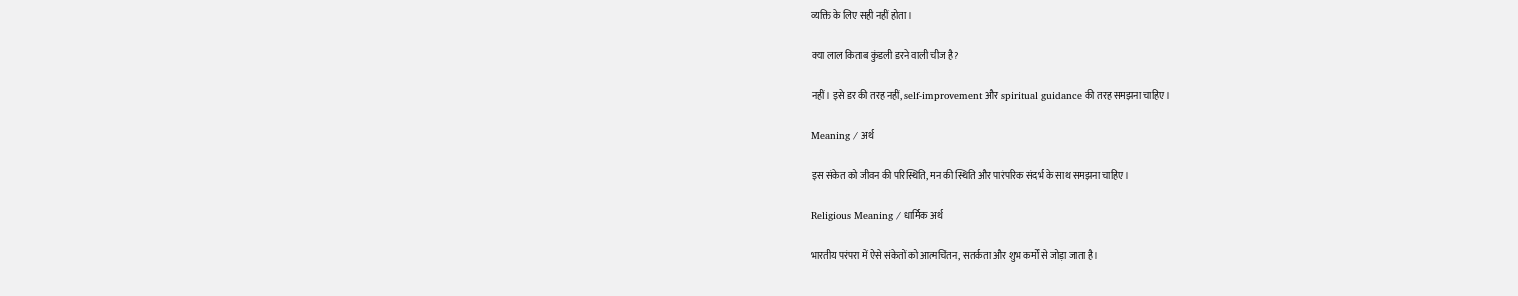व्यक्ति के लिए सही नहीं होता।

क्या लाल किताब कुंडली डरने वाली चीज है?

नहीं। इसे डर की तरह नहीं, self-improvement और spiritual guidance की तरह समझना चाहिए।

Meaning / अर्थ

इस संकेत को जीवन की परिस्थिति, मन की स्थिति और पारंपरिक संदर्भ के साथ समझना चाहिए।

Religious Meaning / धार्मिक अर्थ

भारतीय परंपरा में ऐसे संकेतों को आत्मचिंतन, सतर्कता और शुभ कर्मों से जोड़ा जाता है।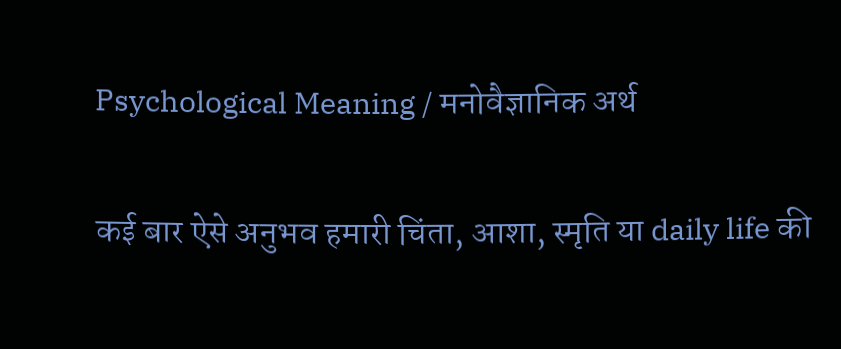Psychological Meaning / मनोवैज्ञानिक अर्थ

कई बार ऐसे अनुभव हमारी चिंता, आशा, स्मृति या daily life की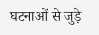घटनाओं से जुड़े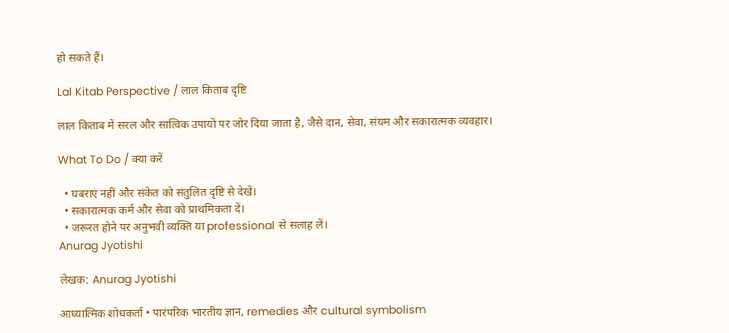हो सकते हैं।

Lal Kitab Perspective / लाल किताब दृष्टि

लाल किताब में सरल और सात्विक उपायों पर जोर दिया जाता है, जैसे दान, सेवा, संयम और सकारात्मक व्यवहार।

What To Do / क्या करें

  • घबराएं नहीं और संकेत को संतुलित दृष्टि से देखें।
  • सकारात्मक कर्म और सेवा को प्राथमिकता दें।
  • जरूरत होने पर अनुभवी व्यक्ति या professional से सलाह लें।
Anurag Jyotishi

लेखक: Anurag Jyotishi

आध्यात्मिक शोधकर्ता • पारंपरिक भारतीय ज्ञान, remedies और cultural symbolism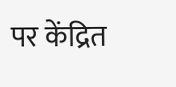पर केंद्रित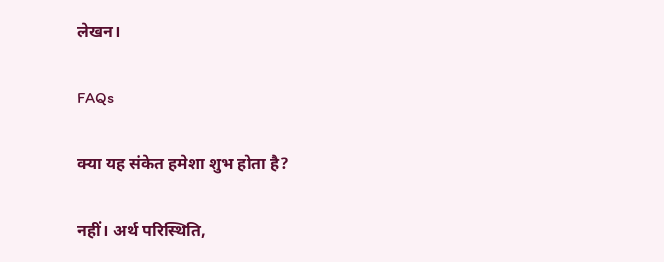लेखन।

FAQs

क्या यह संकेत हमेशा शुभ होता है?

नहीं। अर्थ परिस्थिति,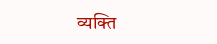व्यक्ति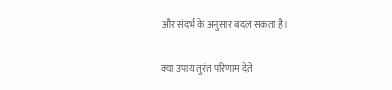और संदर्भ के अनुसार बदल सकता है।

क्या उपाय तुरंत परिणाम देते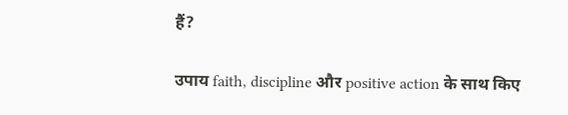हैं?

उपाय faith, discipline और positive action के साथ किए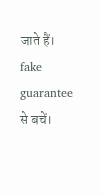जाते हैं। fake guarantee से बचें।